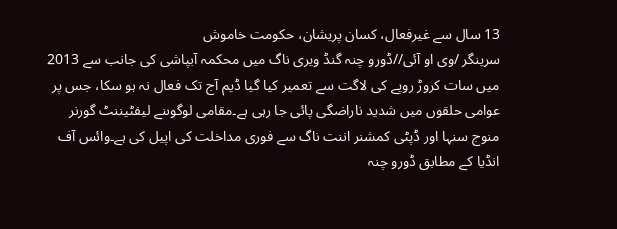13 سال سے غیرفعال، کسان پریشان، حکومت خاموش
سرینگر /وی او آئی//ڈورو چنہ گنڈ ویری ناگ میں محکمہ آبپاشی کی جانب سے 2013 میں سات کروڑ روپے کی لاگت سے تعمیر کیا گیا ڈیم آج تک فعال نہ ہو سکا، جس پر عوامی حلقوں میں شدید ناراضگی پائی جا رہی ہے۔مقامی لوگوںنے لیفٹیننٹ گورنر منوج سنہا اور ڈپٹی کمشنر اننت ناگ سے فوری مداخلت کی اپیل کی ہے۔وائس آف انڈیا کے مطابق ڈورو چنہ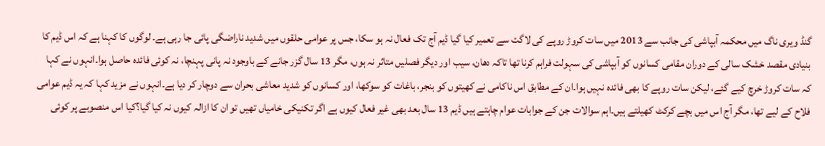گنڈ ویری ناگ میں محکمہ آبپاشی کی جانب سے 2013 میں سات کروڑ روپے کی لاگت سے تعمیر کیا گیا ڈیم آج تک فعال نہ ہو سکا، جس پر عوامی حلقوں میں شدید ناراضگی پائی جا رہی ہے۔ لوگوں کا کہنا ہے کہ اس ڈیم کا بنیادی مقصد خشک سالی کے دوران مقامی کسانوں کو آبپاشی کی سہولت فراہم کرنا تھا تاکہ دھان، سیب اور دیگر فصلیں متاثر نہ ہوں، مگر 13 سال گزر جانے کے باوجود نہ پانی پہنچا، نہ کوئی فائدہ حاصل ہوا۔انہوں نے کہا کہ سات کروڑ خرچ کیے گئے، لیکن سات روپے کا بھی فائدہ نہیں ہوا۔ان کے مطابق اس ناکامی نے کھیتوں کو بنجر، باغات کو سوکھا، اور کسانوں کو شدید معاشی بحران سے دوچار کر دیا ہے۔انہوں نے مزید کہا کہ یہ ڈیم عوامی فلاح کے لیے تھا، مگر آج اس میں بچے کرکٹ کھیلتے ہیں۔اہم سوالات جن کے جوابات عوام چاہتے ہیں ڈیم 13 سال بعد بھی غیر فعال کیوں ہے اگر تکنیکی خامیاں تھیں تو ان کا ازالہ کیوں نہ کیا گیا؟کیا اس منصوبے پر کوئی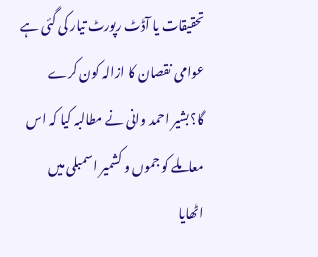تحقیقات یا آڈٹ رپورٹ تیار کی گئی ہے عوامی نقصان کا ازالہ کون کرے گا؟بشیر احمد وانی نے مطالبہ کیا کہ اس معاملے کو جموں و کشمیر اسمبلی میں اٹھایا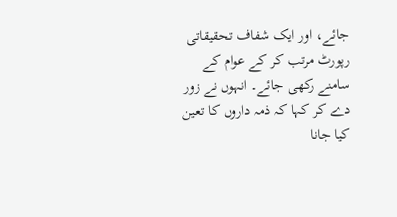جائے، اور ایک شفاف تحقیقاتی رپورٹ مرتب کر کے عوام کے سامنے رکھی جائے۔ انہوں نے زور دے کر کہا کہ ذمہ داروں کا تعین کیا جانا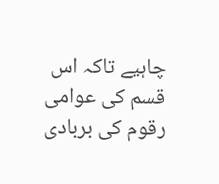چاہیے تاکہ اس قسم کی عوامی رقوم کی بربادی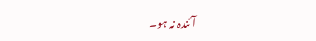آئندہ نہ ہو۔